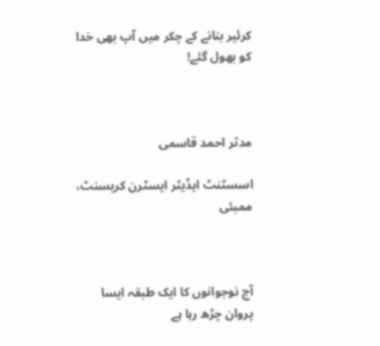کرئیر بنانے کے چکر میں آپ بھی خدا کو بھول گئے!



مدثر احمد قاسمی

اسسٹنٹ ایڈیٹر ایسٹرن کریسنٹ، ممبئی



آج نوجوانوں کا ایک طبقہ ایسا پروان چڑھ رہا ہے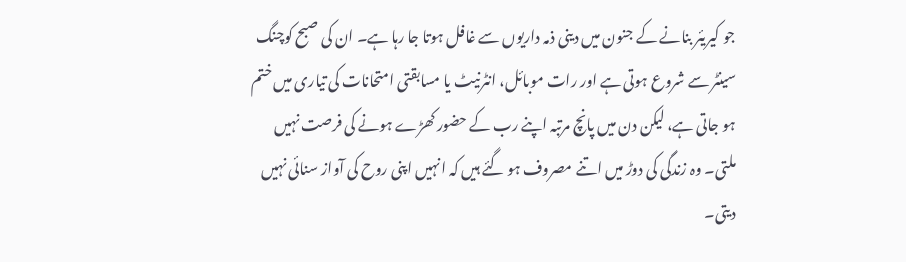جو کیریئر بنانے کے جنون میں دینی ذمہ داریوں سے غافل ہوتا جا رہا ہے۔ ان کی صبح کوچنگ سینٹر سے شروع ہوتی ہے اور رات موبائل، انٹرنیٹ یا مسابقتی امتحانات کی تیاری میں ختم ہو جاتی ہے، لیکن دن میں پانچ مرتبہ اپنے رب کے حضور کھڑے ہونے کی فرصت نہیں ملتی۔ وہ زندگی کی دوڑ میں اتنے مصروف ہو گئے ہیں کہ انہیں اپنی روح کی آواز سنائی نہیں دیتی۔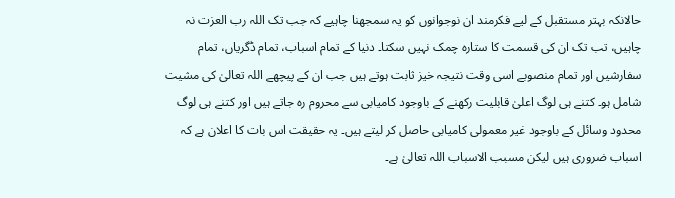حالانکہ بہتر مستقبل کے لیے فکرمند ان نوجوانوں کو یہ سمجھنا چاہیے کہ جب تک اللہ رب العزت نہ چاہیں، تب تک ان کی قسمت کا ستارہ چمک نہیں سکتا۔ دنیا کے تمام اسباب، تمام ڈگریاں، تمام سفارشیں اور تمام منصوبے اسی وقت نتیجہ خیز ثابت ہوتے ہیں جب ان کے پیچھے اللہ تعالیٰ کی مشیت شامل ہو۔ کتنے ہی لوگ اعلیٰ قابلیت رکھنے کے باوجود کامیابی سے محروم رہ جاتے ہیں اور کتنے ہی لوگ محدود وسائل کے باوجود غیر معمولی کامیابی حاصل کر لیتے ہیں۔ یہ حقیقت اس بات کا اعلان ہے کہ اسباب ضروری ہیں لیکن مسبب الاسباب اللہ تعالیٰ ہے۔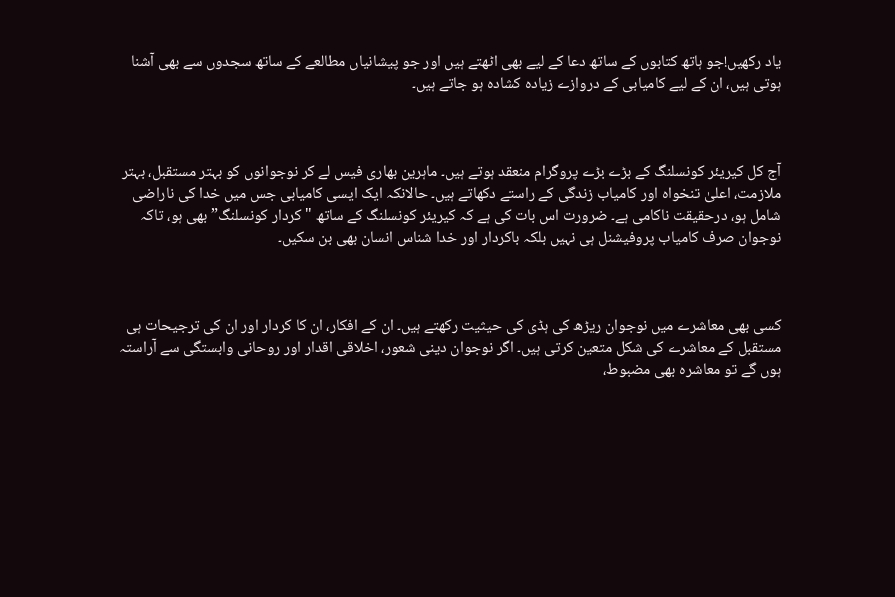یاد رکھیں!جو ہاتھ کتابوں کے ساتھ دعا کے لیے بھی اٹھتے ہیں اور جو پیشانیاں مطالعے کے ساتھ سجدوں سے بھی آشنا ہوتی ہیں، ان کے لیے کامیابی کے دروازے زیادہ کشادہ ہو جاتے ہیں۔



آج کل کیریئر کونسلنگ کے بڑے بڑے پروگرام منعقد ہوتے ہیں۔ ماہرین بھاری فیس لے کر نوجوانوں کو بہتر مستقبل، بہتر ملازمت، اعلیٰ تنخواہ اور کامیاب زندگی کے راستے دکھاتے ہیں۔ حالانکہ ایک ایسی کامیابی جس میں خدا کی ناراضی شامل ہو، درحقیقت ناکامی ہے۔ ضرورت اس بات کی ہے کہ کیریئر کونسلنگ کے ساتھ "کردار کونسلنگ” بھی ہو، تاکہ نوجوان صرف کامیاب پروفیشنل ہی نہیں بلکہ باکردار اور خدا شناس انسان بھی بن سکیں۔



کسی بھی معاشرے میں نوجوان ریڑھ کی ہڈی کی حیثیت رکھتے ہیں۔ ان کے افکار، ان کا کردار اور ان کی ترجیحات ہی مستقبل کے معاشرے کی شکل متعین کرتی ہیں۔ اگر نوجوان دینی شعور، اخلاقی اقدار اور روحانی وابستگی سے آراستہ ہوں گے تو معاشرہ بھی مضبوط،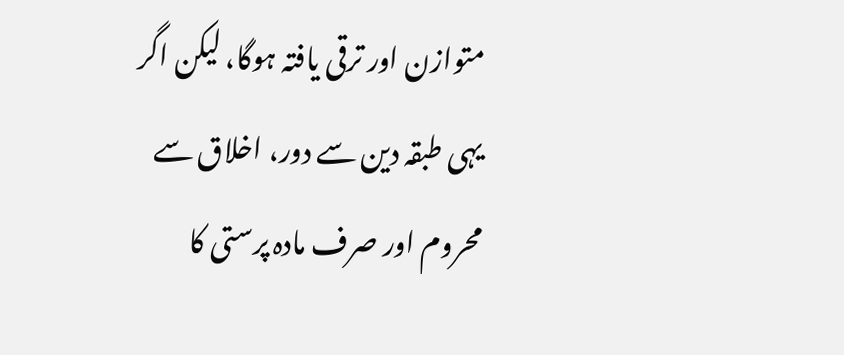متوازن اور ترقی یافتہ ہوگا، لیکن اگر یہی طبقہ دین سے دور، اخلاق سے محروم اور صرف مادہ پرستی کا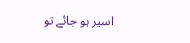اسیر ہو جائے تو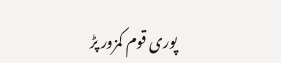پوری قوم کمزور پڑ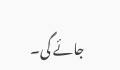جائے گی۔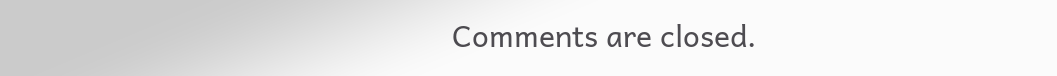Comments are closed.